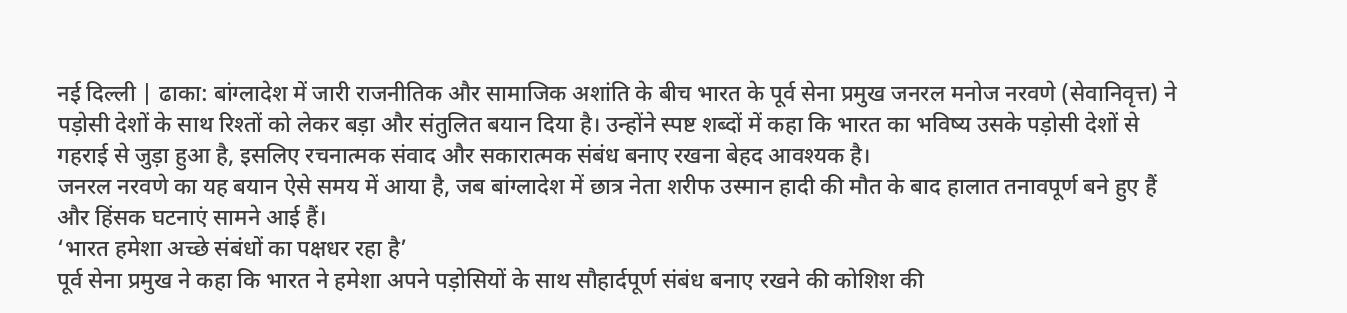नई दिल्ली | ढाका: बांग्लादेश में जारी राजनीतिक और सामाजिक अशांति के बीच भारत के पूर्व सेना प्रमुख जनरल मनोज नरवणे (सेवानिवृत्त) ने पड़ोसी देशों के साथ रिश्तों को लेकर बड़ा और संतुलित बयान दिया है। उन्होंने स्पष्ट शब्दों में कहा कि भारत का भविष्य उसके पड़ोसी देशों से गहराई से जुड़ा हुआ है, इसलिए रचनात्मक संवाद और सकारात्मक संबंध बनाए रखना बेहद आवश्यक है।
जनरल नरवणे का यह बयान ऐसे समय में आया है, जब बांग्लादेश में छात्र नेता शरीफ उस्मान हादी की मौत के बाद हालात तनावपूर्ण बने हुए हैं और हिंसक घटनाएं सामने आई हैं।
‘भारत हमेशा अच्छे संबंधों का पक्षधर रहा है’
पूर्व सेना प्रमुख ने कहा कि भारत ने हमेशा अपने पड़ोसियों के साथ सौहार्दपूर्ण संबंध बनाए रखने की कोशिश की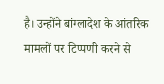है। उन्होंने बांग्लादेश के आंतरिक मामलों पर टिप्पणी करने से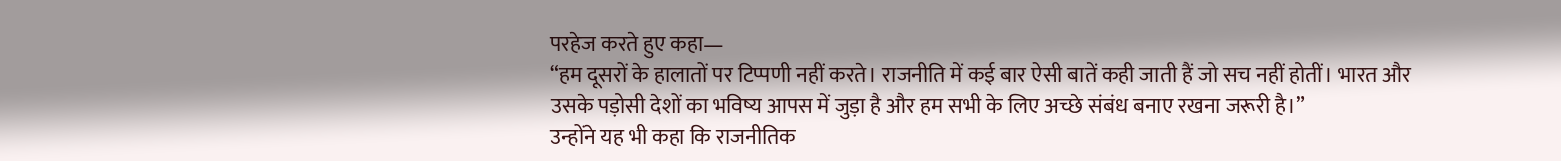परहेज करते हुए कहा—
“हम दूसरों के हालातों पर टिप्पणी नहीं करते। राजनीति में कई बार ऐसी बातें कही जाती हैं जो सच नहीं होतीं। भारत और उसके पड़ोसी देशों का भविष्य आपस में जुड़ा है और हम सभी के लिए अच्छे संबंध बनाए रखना जरूरी है।”
उन्होंने यह भी कहा कि राजनीतिक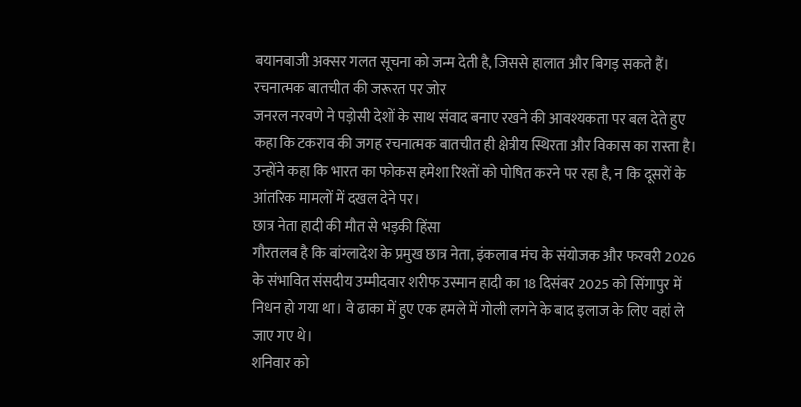बयानबाजी अक्सर गलत सूचना को जन्म देती है, जिससे हालात और बिगड़ सकते हैं।
रचनात्मक बातचीत की जरूरत पर जोर
जनरल नरवणे ने पड़ोसी देशों के साथ संवाद बनाए रखने की आवश्यकता पर बल देते हुए कहा कि टकराव की जगह रचनात्मक बातचीत ही क्षेत्रीय स्थिरता और विकास का रास्ता है। उन्होंने कहा कि भारत का फोकस हमेशा रिश्तों को पोषित करने पर रहा है, न कि दूसरों के आंतरिक मामलों में दखल देने पर।
छात्र नेता हादी की मौत से भड़की हिंसा
गौरतलब है कि बांग्लादेश के प्रमुख छात्र नेता, इंकलाब मंच के संयोजक और फरवरी 2026 के संभावित संसदीय उम्मीदवार शरीफ उस्मान हादी का 18 दिसंबर 2025 को सिंगापुर में निधन हो गया था। वे ढाका में हुए एक हमले में गोली लगने के बाद इलाज के लिए वहां ले जाए गए थे।
शनिवार को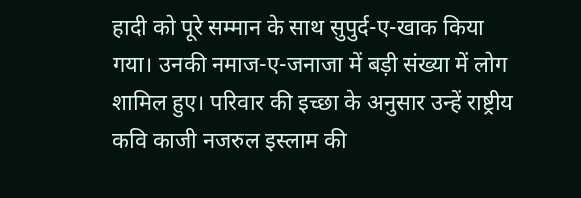हादी को पूरे सम्मान के साथ सुपुर्द-ए-खाक किया गया। उनकी नमाज-ए-जनाजा में बड़ी संख्या में लोग शामिल हुए। परिवार की इच्छा के अनुसार उन्हें राष्ट्रीय कवि काजी नजरुल इस्लाम की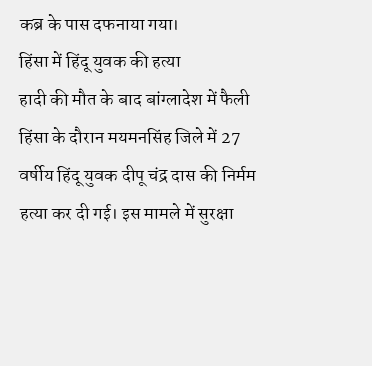कब्र के पास दफनाया गया।
हिंसा में हिंदू युवक की हत्या
हादी की मौत के बाद बांग्लादेश में फैली हिंसा के दौरान मयमनसिंह जिले में 27 वर्षीय हिंदू युवक दीपू चंद्र दास की निर्मम हत्या कर दी गई। इस मामले में सुरक्षा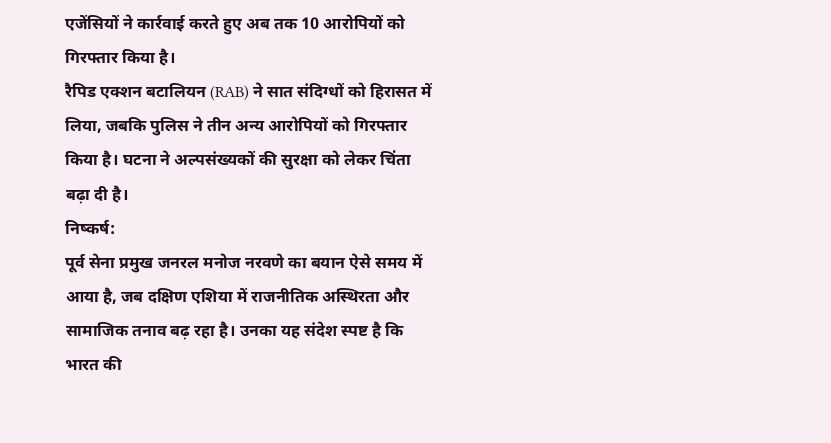एजेंसियों ने कार्रवाई करते हुए अब तक 10 आरोपियों को गिरफ्तार किया है।
रैपिड एक्शन बटालियन (RAB) ने सात संदिग्धों को हिरासत में लिया, जबकि पुलिस ने तीन अन्य आरोपियों को गिरफ्तार किया है। घटना ने अल्पसंख्यकों की सुरक्षा को लेकर चिंता बढ़ा दी है।
निष्कर्ष:
पूर्व सेना प्रमुख जनरल मनोज नरवणे का बयान ऐसे समय में आया है, जब दक्षिण एशिया में राजनीतिक अस्थिरता और सामाजिक तनाव बढ़ रहा है। उनका यह संदेश स्पष्ट है कि भारत की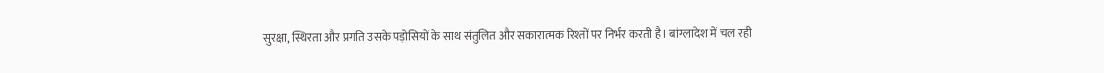सुरक्षा, स्थिरता और प्रगति उसके पड़ोसियों के साथ संतुलित और सकारात्मक रिश्तों पर निर्भर करती है। बांग्लादेश में चल रही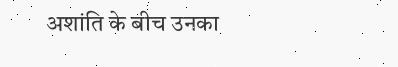अशांति के बीच उनका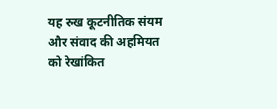यह रुख कूटनीतिक संयम और संवाद की अहमियत को रेखांकित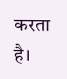करता है।